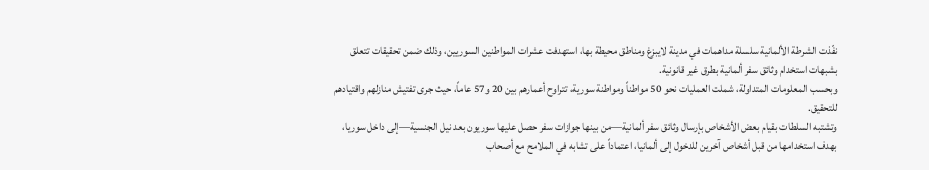نفّذت الشرطة الألمانية سلسلة مداهمات في مدينة لايبزغ ومناطق محيطة بها، استهدفت عشرات المواطنين السوريين، وذلك ضمن تحقيقات تتعلق بشبهات استخدام وثائق سفر ألمانية بطرق غير قانونية.
وبحسب المعلومات المتداولة، شملت العمليات نحو 50 مواطناً ومواطنة سورية، تتراوح أعمارهم بين 20 و57 عاماً، حيث جرى تفتيش منازلهم واقتيادهم للتحقيق.
وتشتبه السلطات بقيام بعض الأشخاص بإرسال وثائق سفر ألمانية—من بينها جوازات سفر حصل عليها سوريون بعد نيل الجنسية—إلى داخل سوريا، بهدف استخدامها من قبل أشخاص آخرين للدخول إلى ألمانيا، اعتماداً على تشابه في الملامح مع أصحاب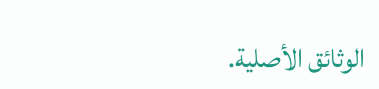الوثائق الأصلية.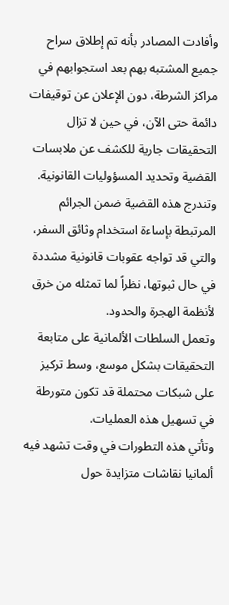وأفادت المصادر بأنه تم إطلاق سراح جميع المشتبه بهم بعد استجوابهم في مراكز الشرطة، دون الإعلان عن توقيفات دائمة حتى الآن، في حين لا تزال التحقيقات جارية للكشف عن ملابسات القضية وتحديد المسؤوليات القانونية.
وتندرج هذه القضية ضمن الجرائم المرتبطة بإساءة استخدام وثائق السفر، والتي قد تواجه عقوبات قانونية مشددة في حال ثبوتها، نظراً لما تمثله من خرق لأنظمة الهجرة والحدود.
وتعمل السلطات الألمانية على متابعة التحقيقات بشكل موسع، وسط تركيز على شبكات محتملة قد تكون متورطة في تسهيل هذه العمليات.
وتأتي هذه التطورات في وقت تشهد فيه ألمانيا نقاشات متزايدة حول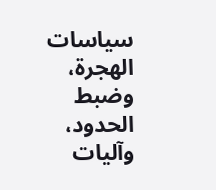سياسات الهجرة، وضبط الحدود، وآليات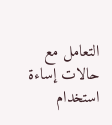التعامل مع حالات إساءة استخدام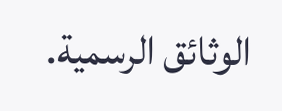الوثائق الرسمية.